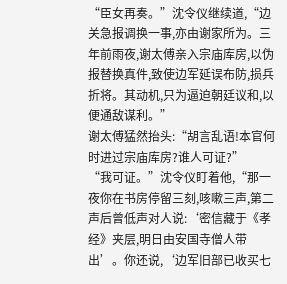“臣女再奏。”沈令仪继续道,“边关急报调换一事,亦由谢家所为。三年前雨夜,谢太傅亲入宗庙库房,以伪报替换真件,致使边军延误布防,损兵折将。其动机,只为逼迫朝廷议和,以便通敌谋利。”
谢太傅猛然抬头:“胡言乱语!本官何时进过宗庙库房?谁人可证?”
“我可证。”沈令仪盯着他,“那一夜你在书房停留三刻,咳嗽三声,第二声后曾低声对人说:‘密信藏于《孝经》夹层,明日由安国寺僧人带出’。你还说,‘边军旧部已收买七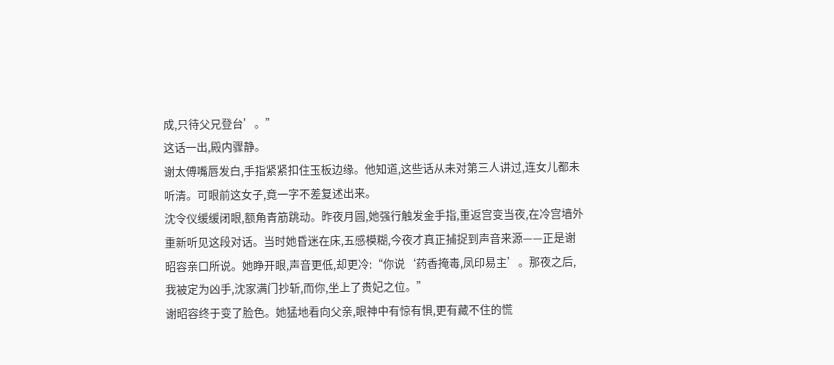成,只待父兄登台’。”
这话一出,殿内骤静。
谢太傅嘴唇发白,手指紧紧扣住玉板边缘。他知道,这些话从未对第三人讲过,连女儿都未听清。可眼前这女子,竟一字不差复述出来。
沈令仪缓缓闭眼,额角青筋跳动。昨夜月圆,她强行触发金手指,重返宫变当夜,在冷宫墙外重新听见这段对话。当时她昏迷在床,五感模糊,今夜才真正捕捉到声音来源——正是谢昭容亲口所说。她睁开眼,声音更低,却更冷:“你说‘药香掩毒,凤印易主’。那夜之后,我被定为凶手,沈家满门抄斩,而你,坐上了贵妃之位。”
谢昭容终于变了脸色。她猛地看向父亲,眼神中有惊有惧,更有藏不住的慌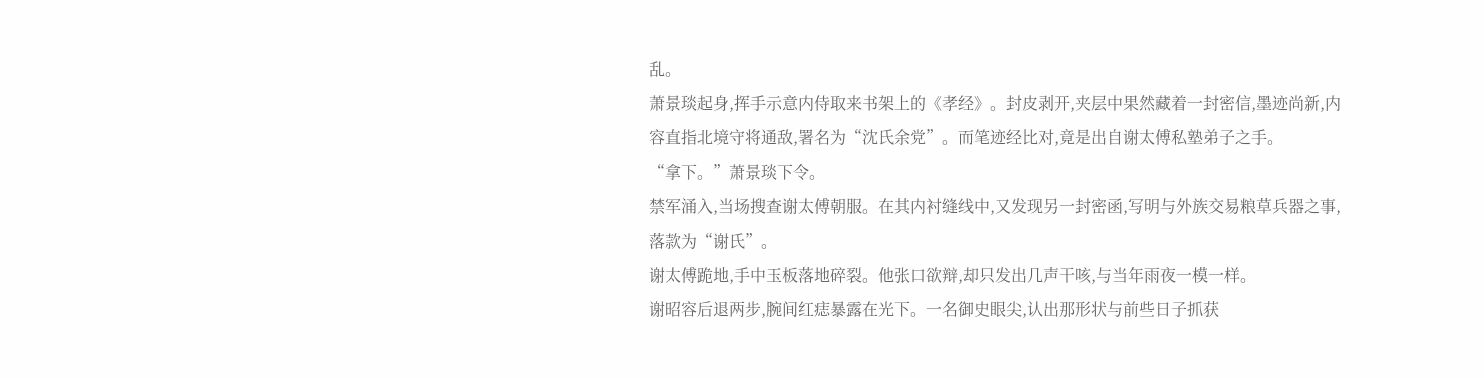乱。
萧景琰起身,挥手示意内侍取来书架上的《孝经》。封皮剥开,夹层中果然藏着一封密信,墨迹尚新,内容直指北境守将通敌,署名为“沈氏余党”。而笔迹经比对,竟是出自谢太傅私塾弟子之手。
“拿下。”萧景琰下令。
禁军涌入,当场搜查谢太傅朝服。在其内衬缝线中,又发现另一封密函,写明与外族交易粮草兵器之事,落款为“谢氏”。
谢太傅跪地,手中玉板落地碎裂。他张口欲辩,却只发出几声干咳,与当年雨夜一模一样。
谢昭容后退两步,腕间红痣暴露在光下。一名御史眼尖,认出那形状与前些日子抓获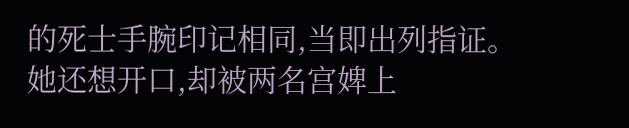的死士手腕印记相同,当即出列指证。她还想开口,却被两名宫婢上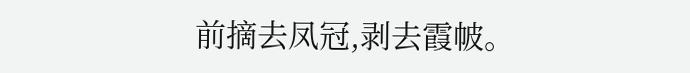前摘去凤冠,剥去霞帔。